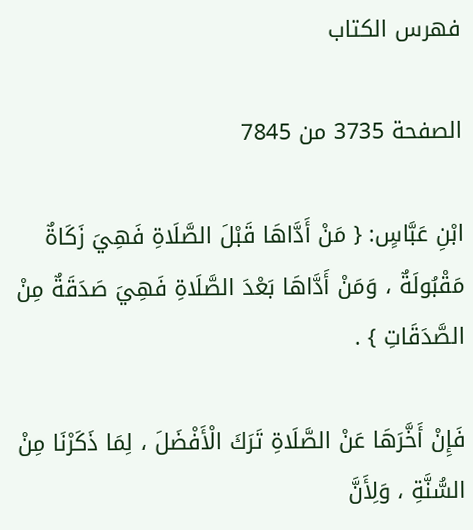فهرس الكتاب

الصفحة 3735 من 7845

ابْنِ عَبَّاسٍ: { مَنْ أَدَّاهَا قَبْلَ الصَّلَاةِ فَهِيَ زَكَاةٌ مَقْبُولَةٌ ، وَمَنْ أَدَّاهَا بَعْدَ الصَّلَاةِ فَهِيَ صَدَقَةٌ مِنْ الصَّدَقَاتِ } .

فَإِنْ أَخَّرَهَا عَنْ الصَّلَاةِ تَرَكَ الْأَفْضَلَ ، لِمَا ذَكَرْنَا مِنْ السُّنَّةِ ، وَلِأَنَّ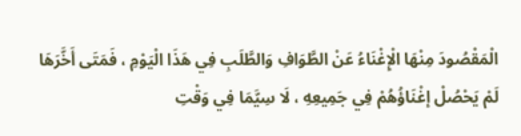الْمَقْصُودَ مِنْهَا الْإِغْنَاءُ عَنْ الطَّوَافِ وَالطَّلَبِ فِي هَذَا الْيَوْمِ ، فَمَتَى أَخَّرَهَا لَمْ يَحْصُلْ إغْنَاؤُهُمْ فِي جَمِيعِهِ ، لَا سِيَّمَا فِي وَقْتِ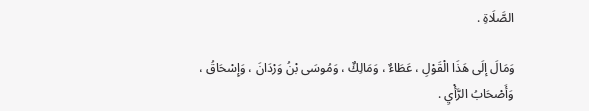الصَّلَاةِ .

وَمَالَ إلَى هَذَا الْقَوْلِ ، عَطَاءٌ ، وَمَالِكٌ ، وَمُوسَى بْنُ وَرْدَانَ ، وَإِسْحَاقُ ، وَأَصْحَابُ الرَّأْيِ .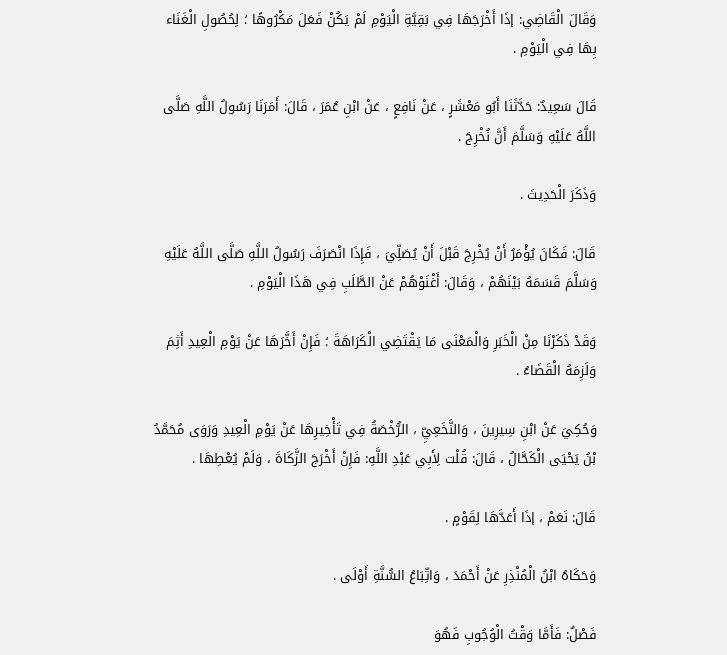وَقَالَ الْقَاضِي: إذَا أَخْرَجَهَا فِي بَقِيَّةِ الْيَوْمِ لَمْ يَكُنْ فَعَلَ مَكْرُوهًا ؛ لِحُصُولِ الْغَنَاء بِهَا فِي الْيَوْمِ .

قَالَ سَعِيدٌ: حَدَّثَنَا أَبُو مَعْشَرٍ ، عَنْ نَافِعٍ ، عَنْ ابْنِ عُمَرَ ، قَالَ: أَمَرَنَا رَسُولُ اللَّهِ صَلَّى اللَّهُ عَلَيْهِ وَسَلَّمَ أَنَّ نُخْرِجَ .

وَذَكَرَ الْحَدِيثَ .

قَالَ: فَكَانَ يُؤْمَرُ أَنْ يُخْرِجَ قَبْلَ أَنْ يُصَلِّيَ ، فَإِذَا انْصَرَفَ رَسُولُ اللَّهِ صَلَّى اللَّهُ عَلَيْهِ وَسَلَّمَ قَسَمَهُ بَيْنَهُمْ ، وَقَالَ: أَغْنَوْهُمْ عَنْ الطَّلَبِ فِي هَذَا الْيَوْمِ .

وَقَدْ ذَكَرْنَا مِنْ الْخَبَرِ وَالْمَعْنَى مَا يَقْتَضِي الْكَرَاهَةَ ؛ فَإِنْ أَخَّرَهَا عَنْ يَوْمِ الْعِيدِ أَثِمَ وَلَزِمَهُ الْقَضَاءُ .

وَحُكِيَ عَنْ ابْنِ سِيرِينَ ، وَالنَّخَعِيِّ ، الرُّخْصَةُ فِي تَأْخِيرِهَا عَنْ يَوْمِ الْعِيدِ وَرَوَى مُحَمَّدُ بْنُ يَحْيَى الْكَحَّالُ ، قَالَ: قُلْت لِأَبِي عَبْدِ اللَّهِ: فَإِنْ أَخْرَجَ الزَّكَاةَ ، وَلَمْ يُعْطِهَا .

قَالَ: نَعَمْ ، إذَا أَعَدَّهَا لِقَوْمٍ .

وَحَكَاهُ ابْنُ الْمُنْذِرِ عَنْ أَحْمَدَ ، وَاتِّبَاعُ السُّنَّةِ أَوْلَى .

فَصْلٌ: فَأَمَّا وَقْتُ الْوُجُوبِ فَهُوَ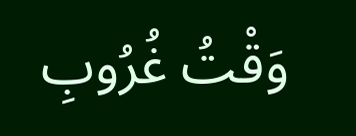وَقْتُ غُرُوبِ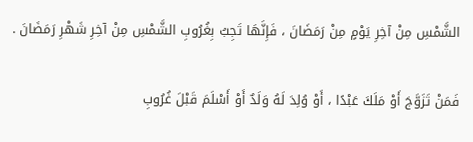الشَّمْسِ مِنْ آخِرِ يَوْمٍ مِنْ رَمَضَانَ ، فَإِنَّهَا تَجِبُ بِغُرُوبِ الشَّمْسِ مِنْ آخِرِ شَهْرِ رَمَضَانَ .

فَمَنْ تَزَوَّجَ أَوْ مَلَكَ عَبْدًا ، أَوْ وُلِدَ لَهُ وَلَدٌ أَوْ أَسْلَمَ قَبْلَ غُرُوبِ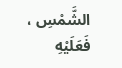الشَّمْسِ ، فَعَلَيْهِ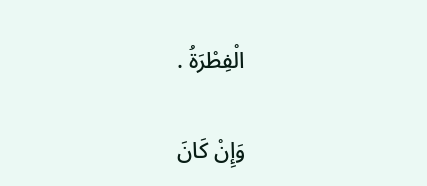الْفِطْرَةُ .

وَإِنْ كَانَ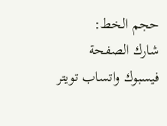حجم الخط:
شارك الصفحة
فيسبوك واتساب تويتر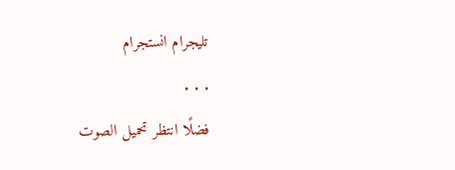تليجرام انستجرام
. . .
فضلًا انتظر تحميل الصوت